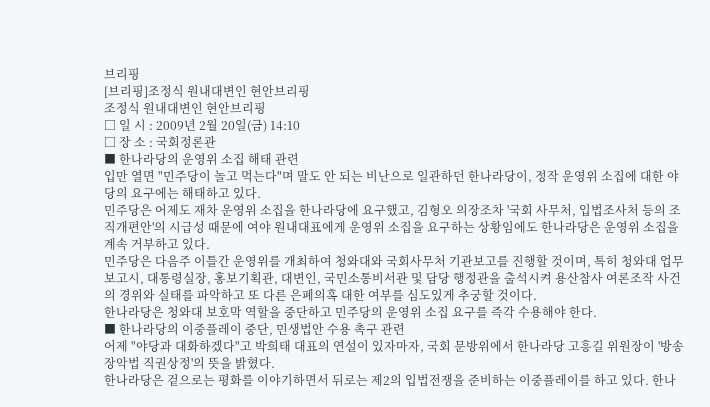브리핑
[브리핑]조정식 원내대변인 현안브리핑
조정식 원내대변인 현안브리핑
□ 일 시 : 2009년 2월 20일(금) 14:10
□ 장 소 : 국회정론관
■ 한나라당의 운영위 소집 해태 관련
입만 열면 "민주당이 놀고 먹는다"며 말도 안 되는 비난으로 일관하던 한나라당이, 정작 운영위 소집에 대한 야당의 요구에는 해태하고 있다.
민주당은 어제도 재차 운영위 소집을 한나라당에 요구했고, 김형오 의장조차 '국회 사무처, 입법조사처 등의 조직개편안'의 시급성 때문에 여야 원내대표에게 운영위 소집을 요구하는 상황임에도 한나라당은 운영위 소집을 계속 거부하고 있다.
민주당은 다음주 이틀간 운영위를 개최하여 청와대와 국회사무처 기관보고를 진행할 것이며, 특히 청와대 업무보고시, 대통령실장, 홍보기획관, 대변인, 국민소통비서관 및 담당 행정관을 출석시켜 용산참사 여론조작 사건의 경위와 실태를 파악하고 또 다른 은폐의혹 대한 여부를 심도있게 추궁할 것이다.
한나라당은 청와대 보호막 역할을 중단하고 민주당의 운영위 소집 요구를 즉각 수용해야 한다.
■ 한나라당의 이중플레이 중단, 민생법안 수용 촉구 관련
어제 "야당과 대화하겠다"고 박희태 대표의 연설이 있자마자, 국회 문방위에서 한나라당 고흥길 위원장이 '방송장악법 직권상정'의 뜻을 밝혔다.
한나라당은 겉으로는 평화를 이야기하면서 뒤로는 제2의 입법전쟁을 준비하는 이중플레이를 하고 있다. 한나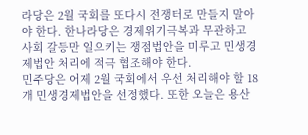라당은 2월 국회를 또다시 전쟁터로 만들지 말아야 한다. 한나라당은 경제위기극복과 무관하고 사회 갈등만 일으키는 쟁점법안을 미루고 민생경제법안 처리에 적극 협조해야 한다.
민주당은 어제 2월 국회에서 우선 처리해야 할 18개 민생경제법안을 선정했다. 또한 오늘은 용산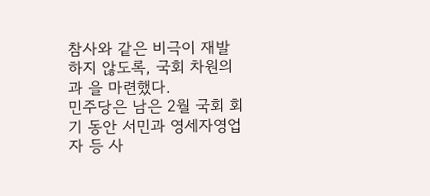참사와 같은 비극이 재발하지 않도록, 국회 차원의 과 을 마련했다.
민주당은 남은 2월 국회 회기 동안 서민과 영세자영업자 등 사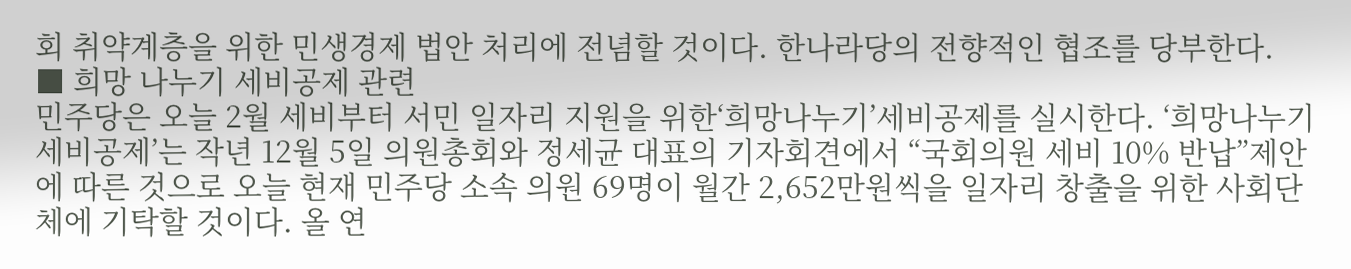회 취약계층을 위한 민생경제 법안 처리에 전념할 것이다. 한나라당의 전향적인 협조를 당부한다.
■ 희망 나누기 세비공제 관련
민주당은 오늘 2월 세비부터 서민 일자리 지원을 위한‘희망나누기’세비공제를 실시한다. ‘희망나누기 세비공제’는 작년 12월 5일 의원총회와 정세균 대표의 기자회견에서 “국회의원 세비 10% 반납”제안에 따른 것으로 오늘 현재 민주당 소속 의원 69명이 월간 2,652만원씩을 일자리 창출을 위한 사회단체에 기탁할 것이다. 올 연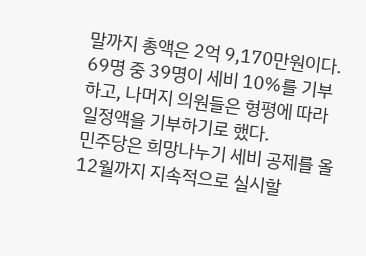말까지 총액은 2억 9,170만원이다.
69명 중 39명이 세비 10%를 기부하고, 나머지 의원들은 형평에 따라 일정액을 기부하기로 했다.
민주당은 희망나누기 세비 공제를 올 12월까지 지속적으로 실시할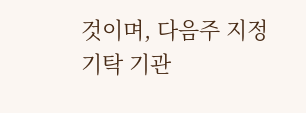것이며, 다음주 지정 기탁 기관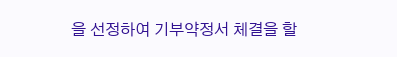을 선정하여 기부약정서 체결을 할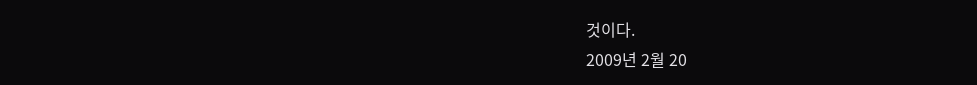것이다.
2009년 2월 20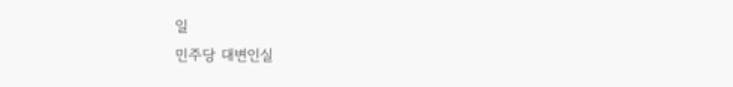일
민주당 대변인실